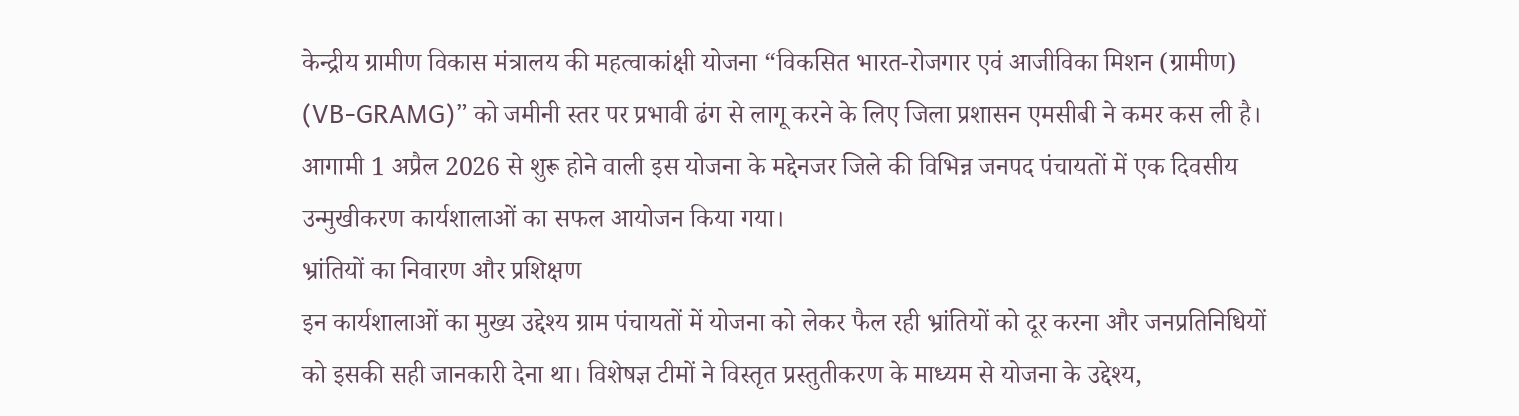केन्द्रीय ग्रामीण विकास मंत्रालय की महत्वाकांक्षी योजना “विकसित भारत-रोजगार एवं आजीविका मिशन (ग्रामीण) (VB-GRAMG)” को जमीनी स्तर पर प्रभावी ढंग से लागू करने के लिए जिला प्रशासन एमसीबी ने कमर कस ली है। आगामी 1 अप्रैल 2026 से शुरू होने वाली इस योजना के मद्देनजर जिले की विभिन्न जनपद पंचायतों में एक दिवसीय उन्मुखीकरण कार्यशालाओं का सफल आयोजन किया गया।
भ्रांतियों का निवारण और प्रशिक्षण
इन कार्यशालाओं का मुख्य उद्देश्य ग्राम पंचायतों में योजना को लेकर फैल रही भ्रांतियों को दूर करना और जनप्रतिनिधियों को इसकी सही जानकारी देना था। विशेषज्ञ टीमों ने विस्तृत प्रस्तुतीकरण के माध्यम से योजना के उद्देश्य,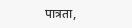पात्रता,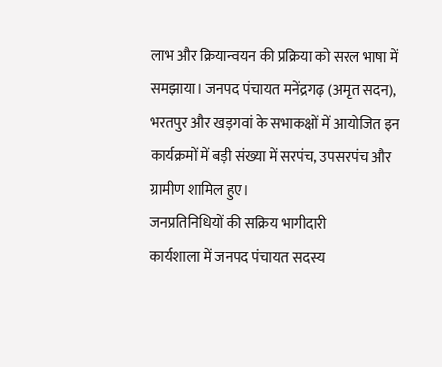लाभ और क्रियान्वयन की प्रक्रिया को सरल भाषा में समझाया। जनपद पंचायत मनेंद्रगढ़ (अमृत सदन), भरतपुर और खड़गवां के सभाकक्षों में आयोजित इन कार्यक्रमों में बड़ी संख्या में सरपंच, उपसरपंच और ग्रामीण शामिल हुए।
जनप्रतिनिधियों की सक्रिय भागीदारी
कार्यशाला में जनपद पंचायत सदस्य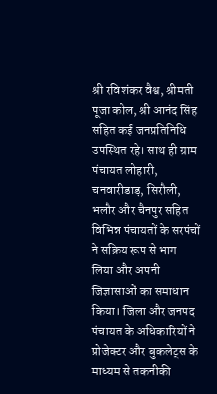श्री रविशंकर वैश्व, श्रीमती पूजा कोल, श्री आनंद सिंह सहित कई जनप्रतिनिधि उपस्थित रहे। साथ ही ग्राम पंचायत लोहारी, चनवारीडाड़, सिरौली, भलौर और चैनपुर सहित विभिन्न पंचायतों के सरपंचों ने सक्रिय रूप से भाग लिया और अपनी जिज्ञासाओं का समाधान किया। जिला और जनपद पंचायत के अधिकारियों ने प्रोजेक्टर और बुकलेट्स के माध्यम से तकनीकी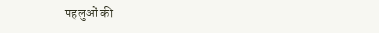पहलुओं की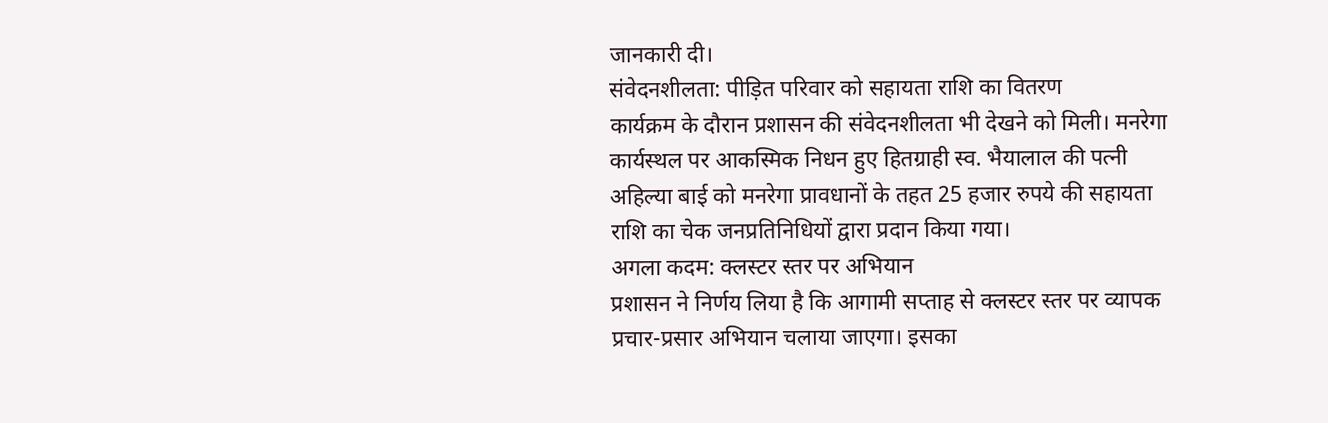जानकारी दी।
संवेदनशीलता: पीड़ित परिवार को सहायता राशि का वितरण
कार्यक्रम के दौरान प्रशासन की संवेदनशीलता भी देखने को मिली। मनरेगा कार्यस्थल पर आकस्मिक निधन हुए हितग्राही स्व. भैयालाल की पत्नी अहिल्या बाई को मनरेगा प्रावधानों के तहत 25 हजार रुपये की सहायता राशि का चेक जनप्रतिनिधियों द्वारा प्रदान किया गया।
अगला कदम: क्लस्टर स्तर पर अभियान
प्रशासन ने निर्णय लिया है कि आगामी सप्ताह से क्लस्टर स्तर पर व्यापक प्रचार-प्रसार अभियान चलाया जाएगा। इसका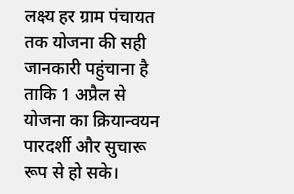लक्ष्य हर ग्राम पंचायत तक योजना की सही जानकारी पहुंचाना है ताकि 1 अप्रैल से योजना का क्रियान्वयन पारदर्शी और सुचारू रूप से हो सके।